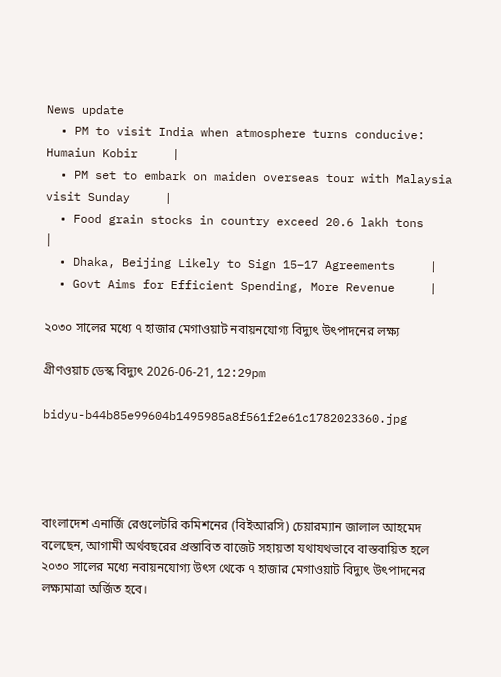News update
  • PM to visit India when atmosphere turns conducive: Humaiun Kobir     |
  • PM set to embark on maiden overseas tour with Malaysia visit Sunday     |
  • Food grain stocks in country exceed 20.6 lakh tons     |
  • Dhaka, Beijing Likely to Sign 15–17 Agreements     |
  • Govt Aims for Efficient Spending, More Revenue     |

২০৩০ সালের মধ্যে ৭ হাজার মেগাওয়াট নবায়নযোগ্য বিদ্যুৎ উৎপাদনের লক্ষ্য

গ্রীণওয়াচ ডেস্ক বিদ্যুৎ 2026-06-21, 12:29pm

bidyu-b44b85e99604b1495985a8f561f2e61c1782023360.jpg




বাংলাদেশ এনার্জি রেগুলেটরি কমিশনের (বিইআরসি) চেয়ারম্যান জালাল আহমেদ বলেছেন, আগামী অর্থবছরের প্রস্তাবিত বাজেট সহায়তা যথাযথভাবে বাস্তবায়িত হলে ২০৩০ সালের মধ্যে নবায়নযোগ্য উৎস থেকে ৭ হাজার মেগাওয়াট বিদ্যুৎ উৎপাদনের লক্ষ্যমাত্রা অর্জিত হবে।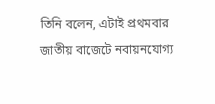তিনি বলেন, এটাই প্রথমবার জাতীয় বাজেটে নবায়নযোগ্য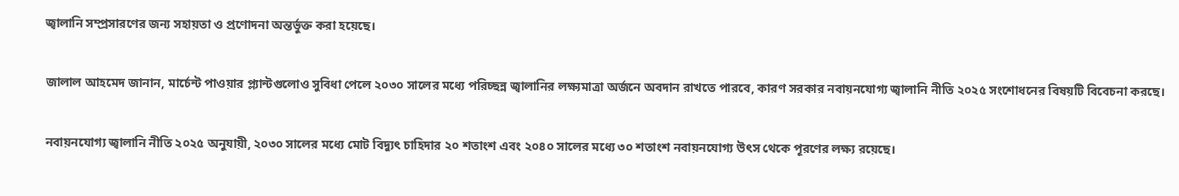জ্বালানি সম্প্রসারণের জন্য সহায়তা ও প্রণোদনা অন্তর্ভুক্ত করা হয়েছে।

জালাল আহমেদ জানান, মার্চেন্ট পাওয়ার প্ল্যান্টগুলোও সুবিধা পেলে ২০৩০ সালের মধ্যে পরিচ্ছন্ন জ্বালানির লক্ষ্যমাত্রা অর্জনে অবদান রাখতে পারবে, কারণ সরকার নবায়নযোগ্য জ্বালানি নীতি ২০২৫ সংশোধনের বিষয়টি বিবেচনা করছে।

নবায়নযোগ্য জ্বালানি নীতি ২০২৫ অনুযায়ী, ২০৩০ সালের মধ্যে মোট বিদ্যুৎ চাহিদার ২০ শতাংশ এবং ২০৪০ সালের মধ্যে ৩০ শতাংশ নবায়নযোগ্য উৎস থেকে পূরণের লক্ষ্য রয়েছে।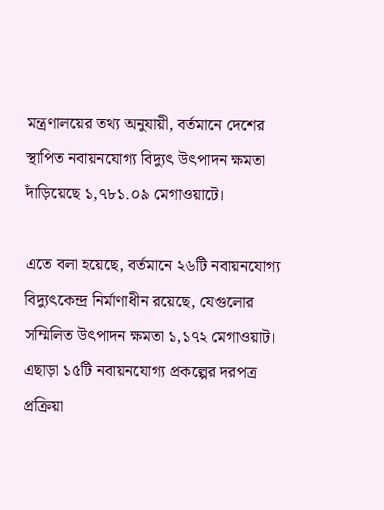মন্ত্রণালয়ের তথ্য অনুযায়ী, বর্তমানে দেশের স্থাপিত নবায়নযোগ্য বিদ্যুৎ উৎপাদন ক্ষমতা দাঁড়িয়েছে ১,৭৮১.০৯ মেগাওয়াটে।

এতে বলা হয়েছে, বর্তমানে ২৬টি নবায়নযোগ্য বিদ্যুৎকেন্দ্র নির্মাণাধীন রয়েছে, যেগুলোর সম্মিলিত উৎপাদন ক্ষমতা ১,১৭২ মেগাওয়াট। এছাড়া ১৫টি নবায়নযোগ্য প্রকল্পের দরপত্র প্রক্রিয়া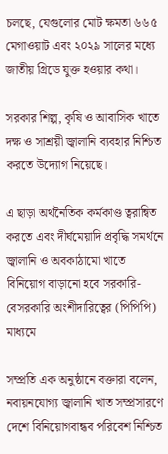চলছে, যেগুলোর মোট ক্ষমতা ৬৬৫ মেগাওয়াট এবং ২০২৯ সালের মধ্যে জাতীয় গ্রিডে যুক্ত হওয়ার কথা।

সরকার শিল্প, কৃষি ও আবাসিক খাতে দক্ষ ও সাশ্রয়ী জ্বালানি ব্যবহার নিশ্চিত করতে উদ্যোগ নিয়েছে।

এ ছাড়া অর্থনৈতিক কর্মকাণ্ড ত্বরান্বিত করতে এবং দীর্ঘমেয়াদি প্রবৃদ্ধি সমর্থনে জ্বালানি ও অবকাঠামো খাতে বিনিয়োগ বাড়ানো হবে সরকারি-বেসরকারি অংশীদারিত্বের (পিপিপি) মাধ্যমে

সম্প্রতি এক অনুষ্ঠানে বক্তারা বলেন, নবায়নযোগ্য জ্বালানি খাত সম্প্রসারণে দেশে বিনিয়োগবান্ধব পরিবেশ নিশ্চিত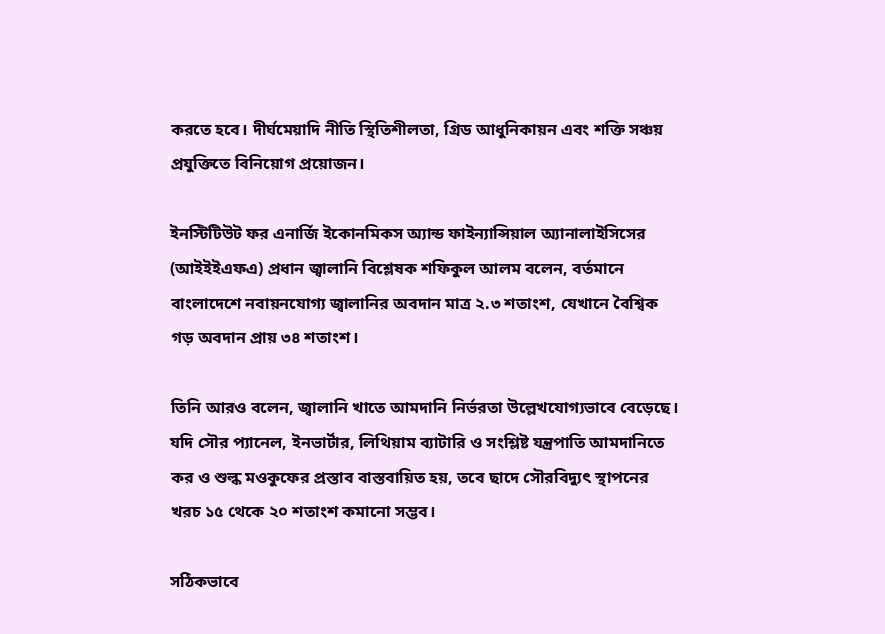করতে হবে। দীর্ঘমেয়াদি নীতি স্থিতিশীলতা, গ্রিড আধুনিকায়ন এবং শক্তি সঞ্চয় প্রযুক্তিতে বিনিয়োগ প্রয়োজন।

ইনস্টিটিউট ফর এনার্জি ইকোনমিকস অ্যান্ড ফাইন্যান্সিয়াল অ্যানালাইসিসের (আইইইএফএ) প্রধান জ্বালানি বিশ্লেষক শফিকুল আলম বলেন, বর্তমানে বাংলাদেশে নবায়নযোগ্য জ্বালানির অবদান মাত্র ২.৩ শতাংশ, যেখানে বৈশ্বিক গড় অবদান প্রায় ৩৪ শতাংশ।

তিনি আরও বলেন, জ্বালানি খাতে আমদানি নির্ভরতা উল্লেখযোগ্যভাবে বেড়েছে। যদি সৌর প্যানেল, ইনভার্টার, লিথিয়াম ব্যাটারি ও সংশ্লিষ্ট যন্ত্রপাতি আমদানিতে কর ও শুল্ক মওকুফের প্রস্তাব বাস্তবায়িত হয়, তবে ছাদে সৌরবিদ্যুৎ স্থাপনের খরচ ১৫ থেকে ২০ শতাংশ কমানো সম্ভব।

সঠিকভাবে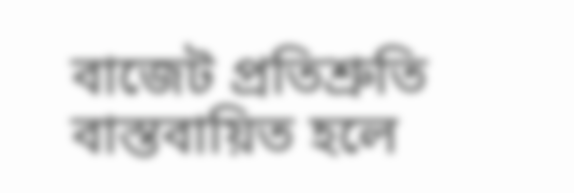বাজেট প্রতিশ্রুতি বাস্তবায়িত হলে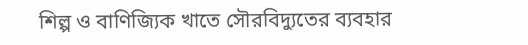শিল্প ও বাণিজ্যিক খাতে সৌরবিদ্যুতের ব্যবহার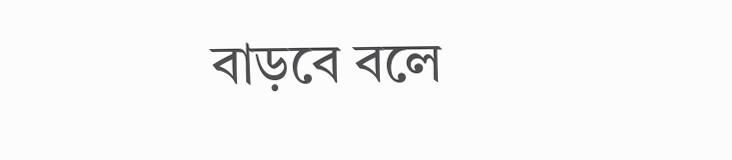বাড়বে বলে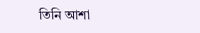তিনি আশা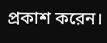প্রকাশ করেন।